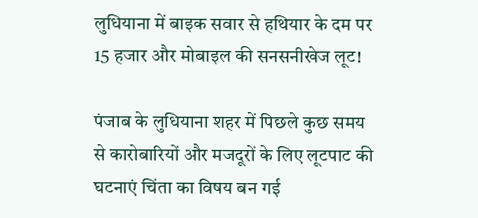लुधियाना में बाइक सवार से हथियार के दम पर 15 हजार और मोबाइल की सनसनीखेज लूट!

पंजाब के लुधियाना शहर में पिछले कुछ समय से कारोबारियों और मजदूरों के लिए लूटपाट की घटनाएं चिंता का विषय बन गई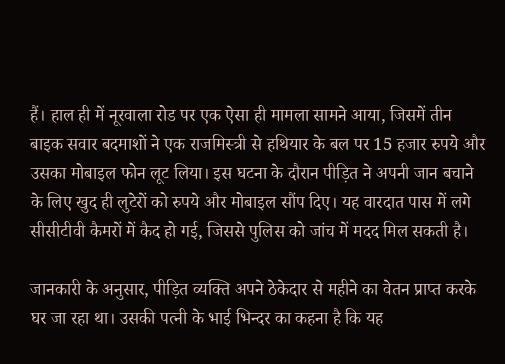हैं। हाल ही में नूरवाला रोड पर एक ऐसा ही मामला सामने आया, जिसमें तीन बाइक सवार बदमाशों ने एक राजमिस्त्री से हथियार के बल पर 15 हजार रुपये और उसका मोबाइल फोन लूट लिया। इस घटना के दौरान पीड़ित ने अपनी जान बचाने के लिए खुद ही लुटेरों को रुपये और मोबाइल सौंप दिए। यह वारदात पास में लगे सीसीटीवी कैमरों में कैद हो गई, जिससे पुलिस को जांच में मदद मिल सकती है।

जानकारी के अनुसार, पीड़ित व्यक्ति अपने ठेकेदार से महीने का वेतन प्राप्त करके घर जा रहा था। उसकी पत्नी के भाई भिन्दर का कहना है कि यह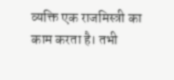व्यक्ति एक राजमिस्त्री का काम करता है। तभी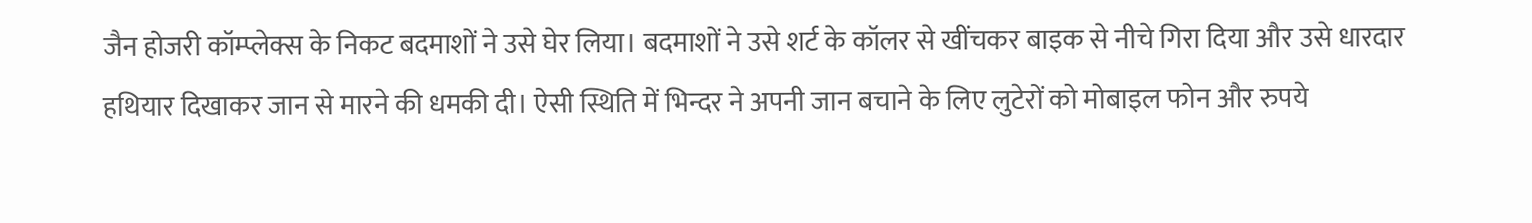जैन होजरी कॉम्प्लेक्स के निकट बदमाशों ने उसे घेर लिया। बदमाशों ने उसे शर्ट के कॉलर से खींचकर बाइक से नीचे गिरा दिया और उसे धारदार हथियार दिखाकर जान से मारने की धमकी दी। ऐसी स्थिति में भिन्दर ने अपनी जान बचाने के लिए लुटेरों को मोबाइल फोन और रुपये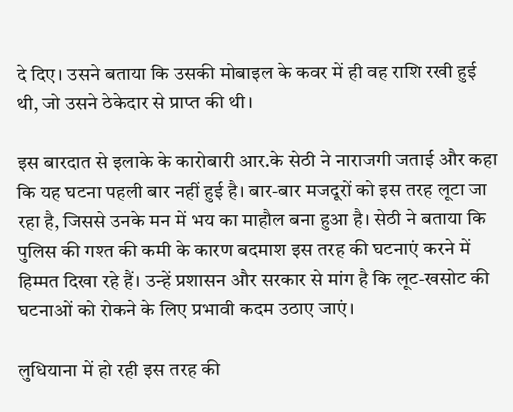दे दिए। उसने बताया कि उसकी मोबाइल के कवर में ही वह राशि रखी हुई थी, जो उसने ठेकेदार से प्राप्त की थी।

इस बारदात से इलाके के कारोबारी आर.के सेठी ने नाराजगी जताई और कहा कि यह घटना पहली बार नहीं हुई है। बार-बार मजदूरों को इस तरह लूटा जा रहा है, जिससे उनके मन में भय का माहौल बना हुआ है। सेठी ने बताया कि पुलिस की गश्त की कमी के कारण बदमाश इस तरह की घटनाएं करने में हिम्मत दिखा रहे हैं। उन्‍हें प्रशासन और सरकार से मांग है कि लूट-खसोट की घटनाओं को रोकने के लिए प्रभावी कदम उठाए जाएं।

लुधियाना में हो रही इस तरह की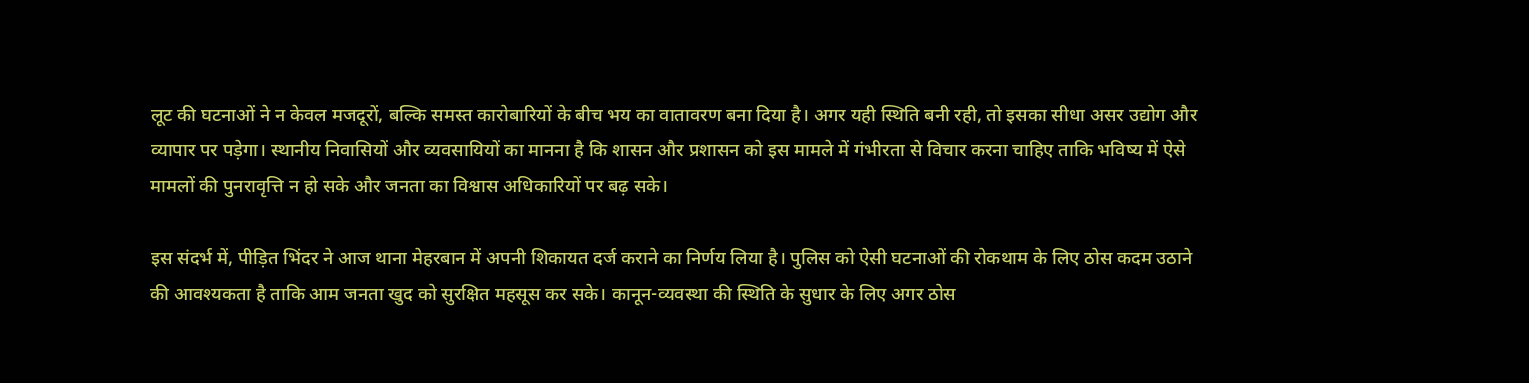लूट की घटनाओं ने न केवल मजदूरों, बल्कि समस्त कारोबारियों के बीच भय का वातावरण बना दिया है। अगर यही स्थिति बनी रही, तो इसका सीधा असर उद्योग और व्यापार पर पड़ेगा। स्थानीय निवासियों और व्यवसायियों का मानना है कि शासन और प्रशासन को इस मामले में गंभीरता से विचार करना चाहिए ताकि भविष्य में ऐसे मामलों की पुनरावृत्ति न हो सके और जनता का विश्वास अधिकारियों पर बढ़ सके।

इस संदर्भ में, पीड़ित भिंदर ने आज थाना मेहरबान में अपनी शिकायत दर्ज कराने का निर्णय लिया है। पुलिस को ऐसी घटनाओं की रोकथाम के लिए ठोस कदम उठाने की आवश्यकता है ताकि आम जनता खुद को सुरक्षित महसूस कर सके। कानून-व्यवस्था की स्थिति के सुधार के लिए अगर ठोस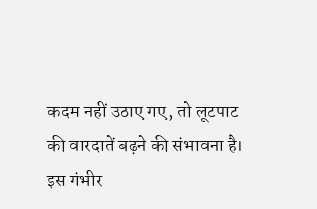कदम नहीं उठाए गए, तो लूटपाट की वारदातें बढ़ने की संभावना है। इस गंभीर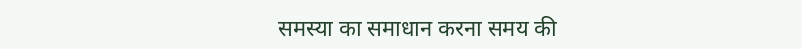समस्या का समाधान करना समय की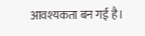आवश्यकता बन गई है।